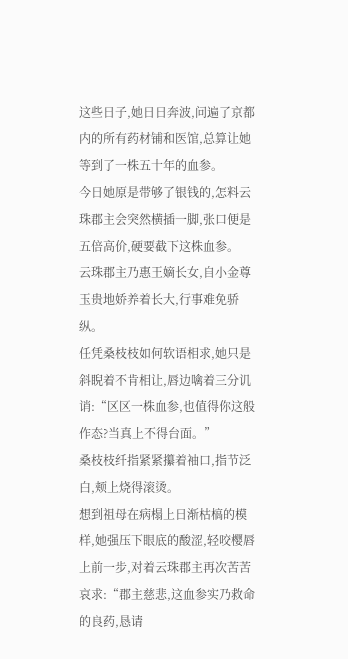这些日子,她日日奔波,问遍了京都内的所有药材铺和医馆,总算让她等到了一株五十年的血参。
今日她原是带够了银钱的,怎料云珠郡主会突然横插一脚,张口便是五倍高价,硬要截下这株血参。
云珠郡主乃惠王嫡长女,自小金尊玉贵地娇养着长大,行事难免骄纵。
任凭桑枝枝如何软语相求,她只是斜睨着不肯相让,唇边噙着三分讥诮:“区区一株血参,也值得你这般作态?当真上不得台面。”
桑枝枝纤指紧紧攥着袖口,指节泛白,颊上烧得滚烫。
想到祖母在病榻上日渐枯槁的模样,她强压下眼底的酸涩,轻咬樱唇上前一步,对着云珠郡主再次苦苦哀求:“郡主慈悲,这血参实乃救命的良药,恳请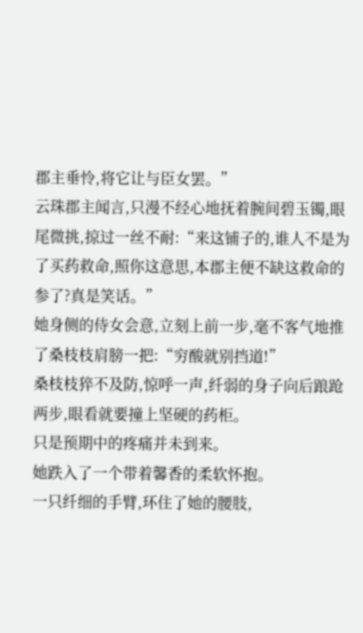郡主垂怜,将它让与臣女罢。”
云珠郡主闻言,只漫不经心地抚着腕间碧玉镯,眼尾微挑,掠过一丝不耐:“来这铺子的,谁人不是为了买药救命,照你这意思,本郡主便不缺这救命的参了?真是笑话。”
她身侧的侍女会意,立刻上前一步,毫不客气地推了桑枝枝肩膀一把:“穷酸就别挡道!”
桑枝枝猝不及防,惊呼一声,纤弱的身子向后踉跄两步,眼看就要撞上坚硬的药柜。
只是预期中的疼痛并未到来。
她跌入了一个带着馨香的柔软怀抱。
一只纤细的手臂,环住了她的腰肢,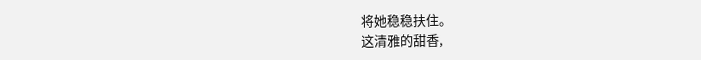将她稳稳扶住。
这清雅的甜香,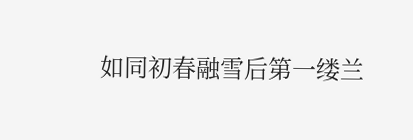如同初春融雪后第一缕兰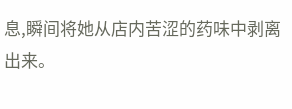息,瞬间将她从店内苦涩的药味中剥离出来。